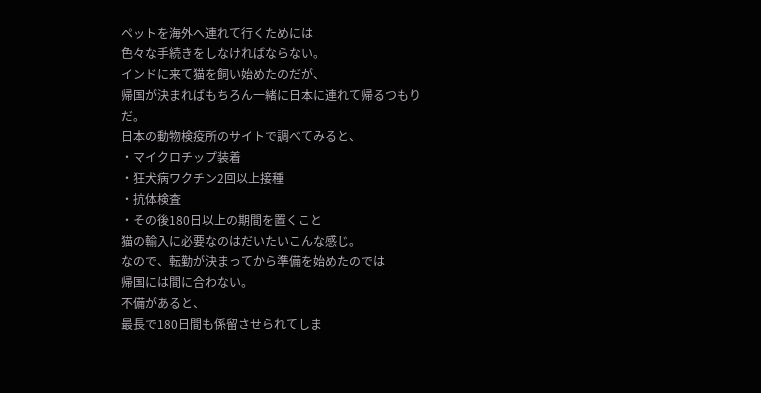ペットを海外へ連れて行くためには
色々な手続きをしなければならない。
インドに来て猫を飼い始めたのだが、
帰国が決まればもちろん一緒に日本に連れて帰るつもりだ。
日本の動物検疫所のサイトで調べてみると、
・マイクロチップ装着
・狂犬病ワクチン2回以上接種
・抗体検査
・その後180日以上の期間を置くこと
猫の輸入に必要なのはだいたいこんな感じ。
なので、転勤が決まってから準備を始めたのでは
帰国には間に合わない。
不備があると、
最長で180日間も係留させられてしま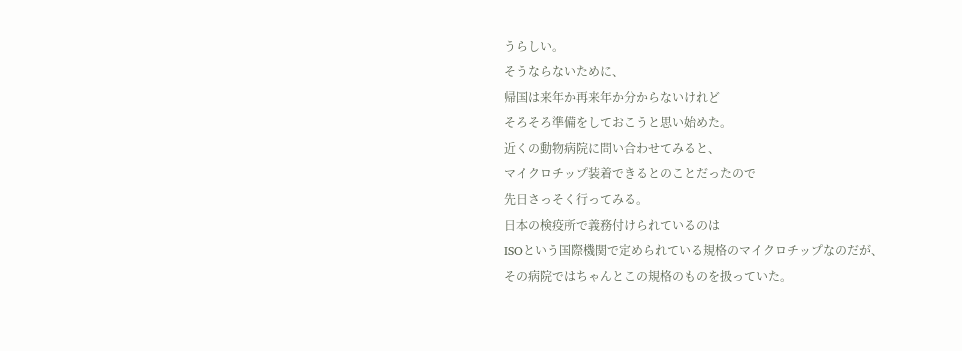うらしい。
そうならないために、
帰国は来年か再来年か分からないけれど
そろそろ準備をしておこうと思い始めた。
近くの動物病院に問い合わせてみると、
マイクロチップ装着できるとのことだったので
先日さっそく行ってみる。
日本の検疫所で義務付けられているのは
ISOという国際機関で定められている規格のマイクロチップなのだが、
その病院ではちゃんとこの規格のものを扱っていた。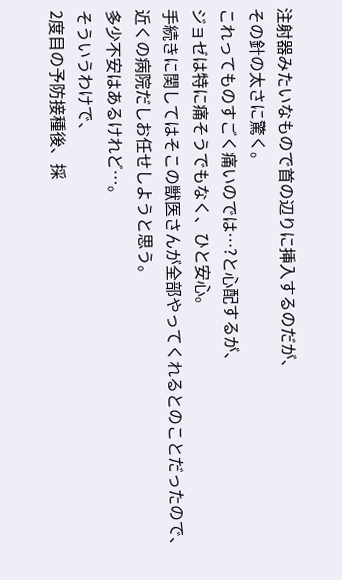注射器みたいなもので首の辺りに挿入するのだが、
その針の太さに驚く。
これってものすごく痛いのでは…?と心配するが、
ジョゼは特に痛そうでもなく、ひと安心。
手続きに関してはそこの獣医さんが全部やってくれるとのことだったので、
近くの病院だしお任せしようと思う。
多少不安はあるけれど…。
そういうわけで、
2度目の予防接種後、採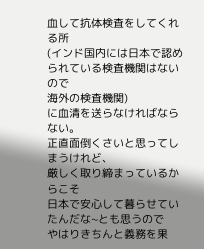血して抗体検査をしてくれる所
(インド国内には日本で認められている検査機関はないので
海外の検査機関)
に血清を送らなければならない。
正直面倒くさいと思ってしまうけれど、
厳しく取り締まっているからこそ
日本で安心して暮らせていたんだな~とも思うので
やはりきちんと義務を果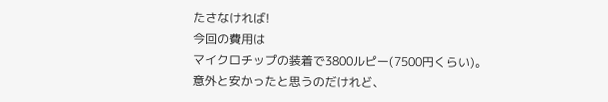たさなければ!
今回の費用は
マイクロチップの装着で3800ルピー(7500円くらい)。
意外と安かったと思うのだけれど、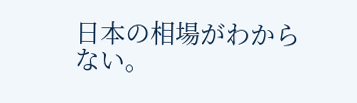日本の相場がわからない。